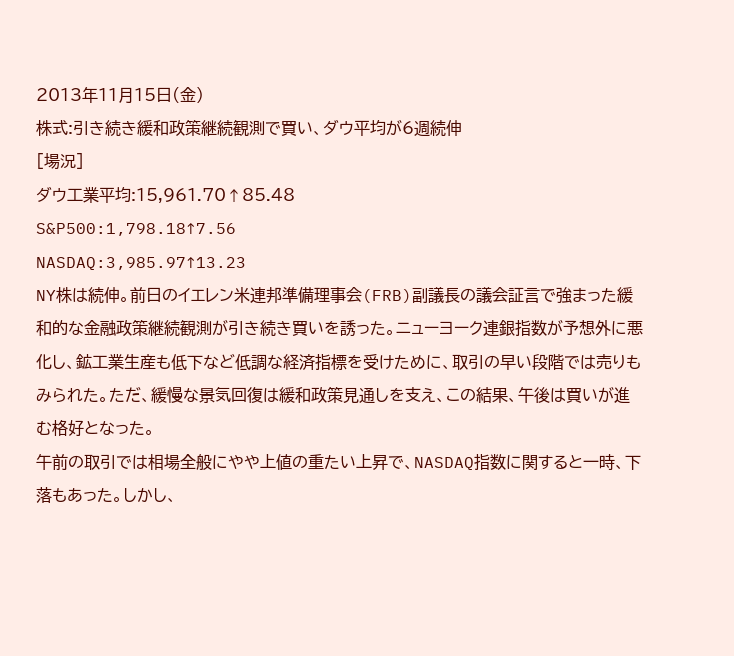2013年11月15日(金)
株式:引き続き緩和政策継続観測で買い、ダウ平均が6週続伸
[場況]
ダウ工業平均:15,961.70↑85.48
S&P500:1,798.18↑7.56
NASDAQ:3,985.97↑13.23
NY株は続伸。前日のイエレン米連邦準備理事会(FRB)副議長の議会証言で強まった緩和的な金融政策継続観測が引き続き買いを誘った。ニューヨーク連銀指数が予想外に悪化し、鉱工業生産も低下など低調な経済指標を受けために、取引の早い段階では売りもみられた。ただ、緩慢な景気回復は緩和政策見通しを支え、この結果、午後は買いが進む格好となった。
午前の取引では相場全般にやや上値の重たい上昇で、NASDAQ指数に関すると一時、下落もあった。しかし、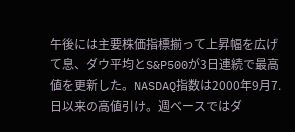午後には主要株価指標揃って上昇幅を広げて息、ダウ平均とS&P500が3日連続で最高値を更新した。NASDAQ指数は2000年9月7.日以来の高値引け。週ベースではダ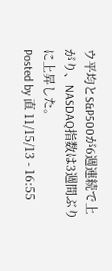ウ平均とS&P500が6週連続で上がり、NASDAQ指数は3週間ぶりに上昇した。
Posted by 直 11/15/13 - 16:55